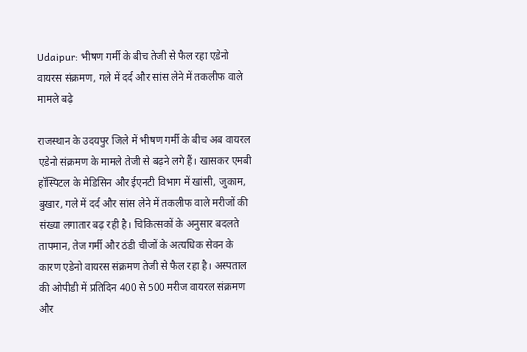Udaipur: भीषण गर्मी के बीच तेजी से फैल रहा एडेनो वायरस संक्रमण, गले में दर्द और सांस लेने में तकलीफ वाले मामले बढ़े

राजस्थान के उदयपुर जिले में भीषण गर्मी के बीच अब वायरल एडेनो संक्रमण के मामले तेजी से बढ़ने लगे हैं। खासकर एमबी हॉस्पिटल के मेडिसिन और ईएनटी विभाग में खांसी, जुकाम, बुखार, गले में दर्द और सांस लेने में तकलीफ वाले मरीजों की संख्या लगातार बढ़ रही है। चिकित्सकों के अनुसार बदलते तापमान, तेज गर्मी और ठंडी चीजों के अत्यधिक सेवन के कारण एडेनो वायरस संक्रमण तेजी से फैल रहा है। अस्पताल की ओपीडी में प्रतिदिन 400 से 500 मरीज वायरल संक्रमण और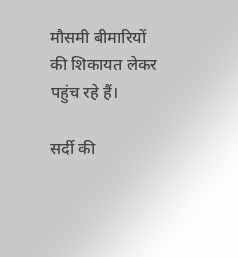मौसमी बीमारियों की शिकायत लेकर पहुंच रहे हैं।

सर्दी की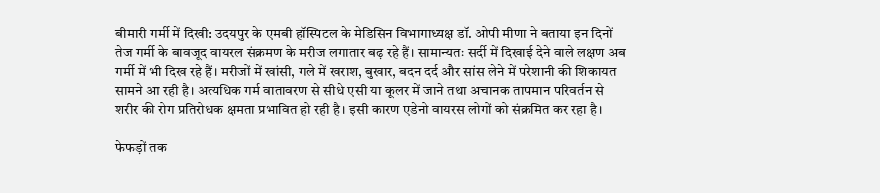बीमारी गर्मी में दिखी: उदयपुर के एमबी हॉस्पिटल के मेडिसिन विभागाध्यक्ष डॉ. ओपी मीणा ने बताया इन दिनों तेज गर्मी के बावजूद वायरल संक्रमण के मरीज लगातार बढ़ रहे हैं। सामान्यतः सर्दी में दिखाई देने वाले लक्षण अब गर्मी में भी दिख रहे हैं। मरीजों में खांसी, गले में खराश, बुखार, बदन दर्द और सांस लेने में परेशानी की शिकायत सामने आ रही है। अत्यधिक गर्म वातावरण से सीधे एसी या कूलर में जाने तथा अचानक तापमान परिवर्तन से शरीर की रोग प्रतिरोधक क्षमता प्रभावित हो रही है। इसी कारण एडेनो वायरस लोगों को संक्रमित कर रहा है।

फेफड़ों तक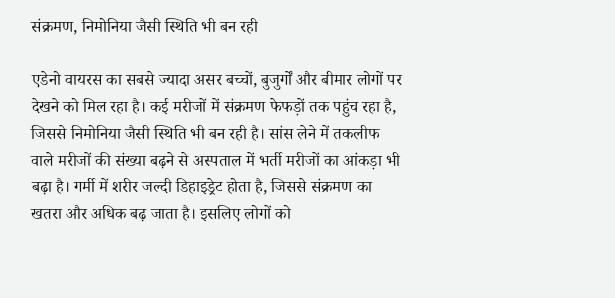संक्रमण, निमोनिया जैसी स्थिति भी बन रही

एडेनो वायरस का सबसे ज्यादा असर बच्चों, बुजुर्गों और बीमार लोगों पर देखने को मिल रहा है। कई मरीजों में संक्रमण फेफड़ों तक पहुंच रहा है, जिससे निमोनिया जैसी स्थिति भी बन रही है। सांस लेने में तकलीफ वाले मरीजों की संख्या बढ़ने से अस्पताल में भर्ती मरीजों का आंकड़ा भी बढ़ा है। गर्मी में शरीर जल्दी डिहाइड्रेट होता है, जिससे संक्रमण का खतरा और अधिक बढ़ जाता है। इसलिए लोगों को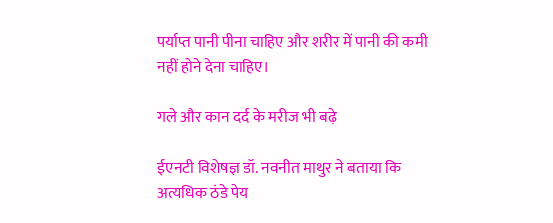पर्याप्त पानी पीना चाहिए और शरीर में पानी की कमी नहीं होने देना चाहिए।

गले और कान दर्द के मरीज भी बढ़े

ईएनटी विशेषज्ञ डॉ. नवनीत माथुर ने बताया कि अत्यधिक ठंडे पेय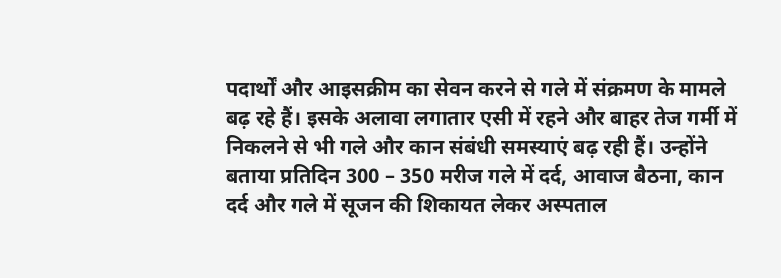पदार्थों और आइसक्रीम का सेवन करने से गले में संक्रमण के मामले बढ़ रहे हैं। इसके अलावा लगातार एसी में रहने और बाहर तेज गर्मी में निकलने से भी गले और कान संबंधी समस्याएं बढ़ रही हैं। उन्होंने बताया प्रतिदिन 300 – 350 मरीज गले में दर्द, आवाज बैठना, कान दर्द और गले में सूजन की शिकायत लेकर अस्पताल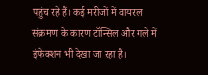पहुंच रहे हैं। कई मरीजों में वायरल संक्रमण के कारण टॉन्सिल और गले में इंफेक्शन भी देखा जा रहा है।